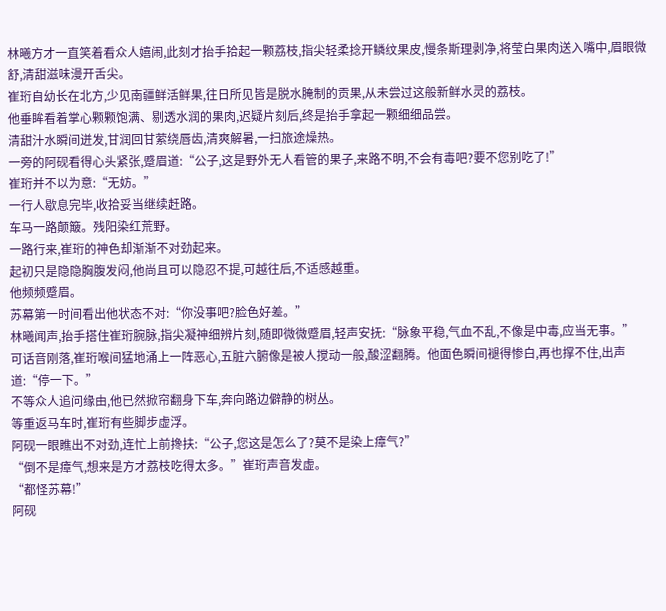林曦方才一直笑着看众人嬉闹,此刻才抬手拾起一颗荔枝,指尖轻柔捻开鳞纹果皮,慢条斯理剥净,将莹白果肉送入嘴中,眉眼微舒,清甜滋味漫开舌尖。
崔珩自幼长在北方,少见南疆鲜活鲜果,往日所见皆是脱水腌制的贡果,从未尝过这般新鲜水灵的荔枝。
他垂眸看着掌心颗颗饱满、剔透水润的果肉,迟疑片刻后,终是抬手拿起一颗细细品尝。
清甜汁水瞬间迸发,甘润回甘萦绕唇齿,清爽解暑,一扫旅途燥热。
一旁的阿砚看得心头紧张,蹙眉道:“公子,这是野外无人看管的果子,来路不明,不会有毒吧?要不您别吃了!”
崔珩并不以为意:“无妨。”
一行人歇息完毕,收拾妥当继续赶路。
车马一路颠簸。残阳染红荒野。
一路行来,崔珩的神色却渐渐不对劲起来。
起初只是隐隐胸腹发闷,他尚且可以隐忍不提,可越往后,不适感越重。
他频频蹙眉。
苏幕第一时间看出他状态不对:“你没事吧?脸色好差。”
林曦闻声,抬手搭住崔珩腕脉,指尖凝神细辨片刻,随即微微蹙眉,轻声安抚:“脉象平稳,气血不乱,不像是中毒,应当无事。”
可话音刚落,崔珩喉间猛地涌上一阵恶心,五脏六腑像是被人搅动一般,酸涩翻腾。他面色瞬间褪得惨白,再也撑不住,出声道:“停一下。”
不等众人追问缘由,他已然掀帘翻身下车,奔向路边僻静的树丛。
等重返马车时,崔珩有些脚步虚浮。
阿砚一眼瞧出不对劲,连忙上前搀扶:“公子,您这是怎么了?莫不是染上瘴气?”
“倒不是瘴气,想来是方才荔枝吃得太多。”崔珩声音发虚。
“都怪苏幕!”
阿砚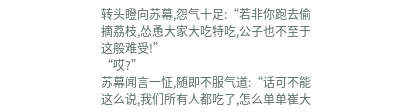转头瞪向苏幕,怨气十足:“若非你跑去偷摘荔枝,怂恿大家大吃特吃,公子也不至于这般难受!”
“哎?”
苏幕闻言一怔,随即不服气道:“话可不能这么说,我们所有人都吃了,怎么单单崔大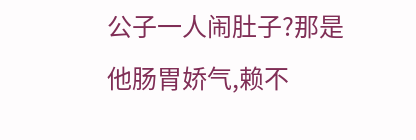公子一人闹肚子?那是他肠胃娇气,赖不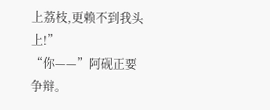上荔枝,更赖不到我头上!”
“你——”阿砚正要争辩。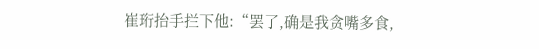崔珩抬手拦下他:“罢了,确是我贪嘴多食,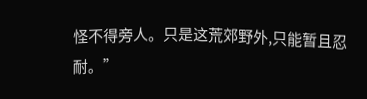怪不得旁人。只是这荒郊野外,只能暂且忍耐。”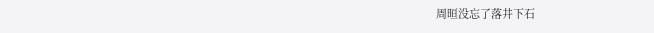周晅没忘了落井下石